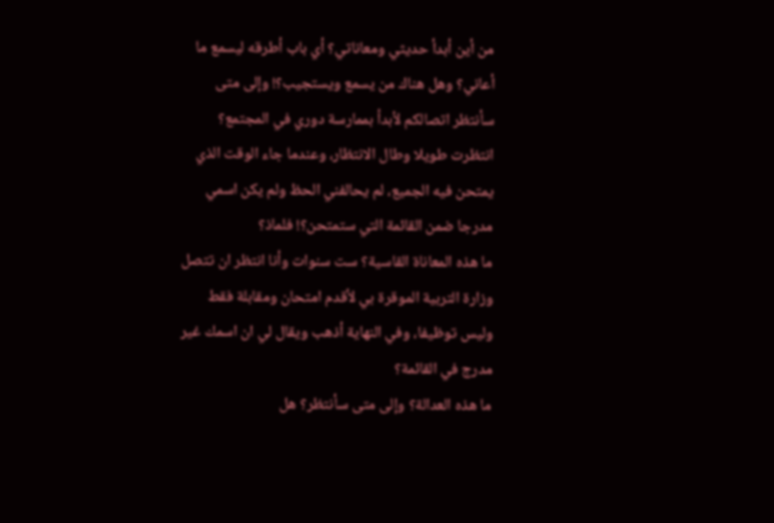من أين أبدأ حديثي ومعاناتي؟ أي باب أطرقه ليسمع ما أعاني؟ وهل هناك من يسمع ويستجيب؟! وإلى متى سأنتظر اتصالكم لأبدأ بممارسة دوري في المجتمع؟
انتظرت طويلا وطال الانتظار، وعندما جاء الوقت الذي يمتحن فيه الجميع، لم يحالفني الحظ ولم يكن اسمي مدرجا ضمن القائمة التي ستمتحن؟! فلماذ؟
ما هذه المعاناة القاسية؟ ست سنوات وأنا انتظر ان تتصل وزارة التربية الموقرة بي لأقدم امتحان ومقابلة فقط وليس توظيفا، وفي النهاية أذهب ويقال لي ان اسمك غير مدرج في القائمة؟
ما هذه العدالة؟ وإلى متى سأنتظر؟ هل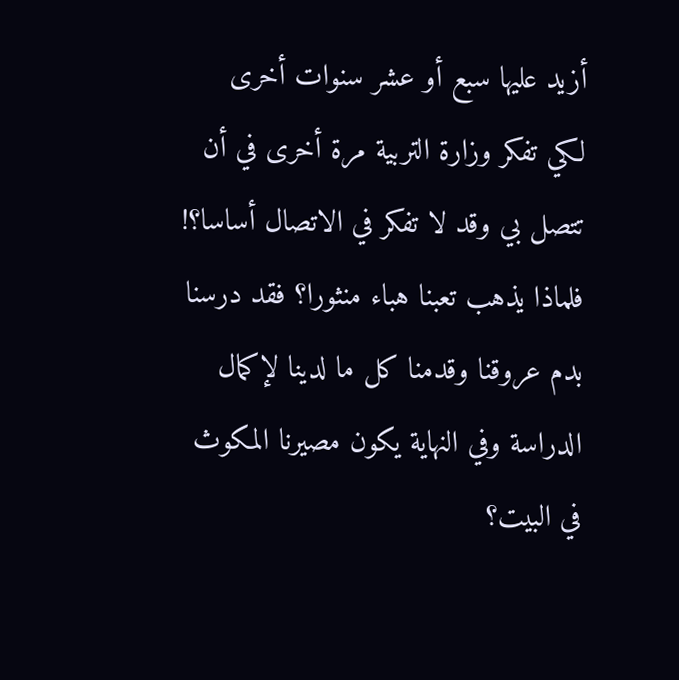أزيد عليها سبع أو عشر سنوات أخرى لكي تفكر وزارة التربية مرة أخرى في أن تتصل بي وقد لا تفكر في الاتصال أساسا؟!
فلماذا يذهب تعبنا هباء منثورا؟ فقد درسنا بدم عروقنا وقدمنا كل ما لدينا لإكمال الدراسة وفي النهاية يكون مصيرنا المكوث في البيت؟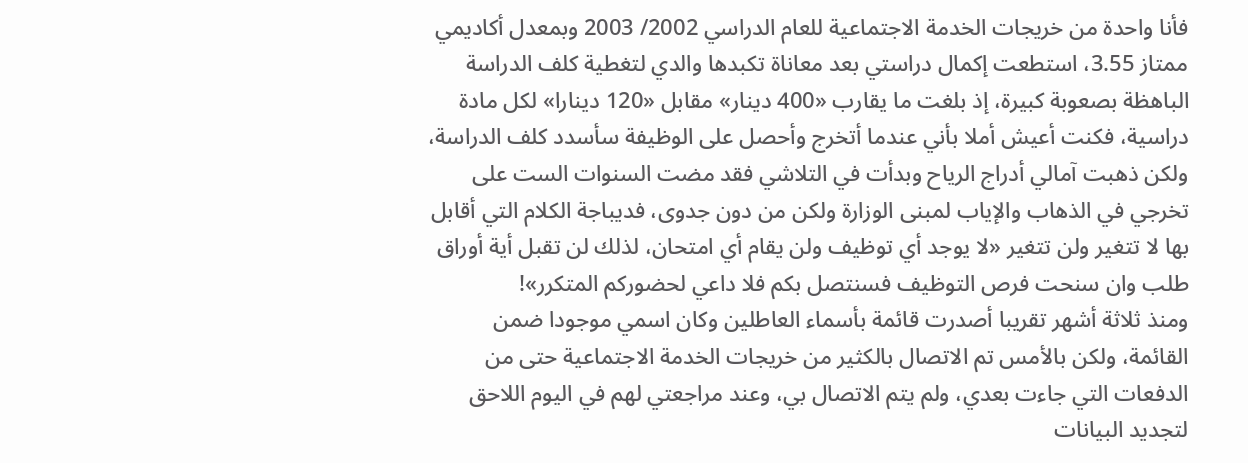فأنا واحدة من خريجات الخدمة الاجتماعية للعام الدراسي 2002/ 2003 وبمعدل أكاديمي ممتاز 3.55، استطعت إكمال دراستي بعد معاناة تكبدها والدي لتغطية كلف الدراسة الباهظة بصعوبة كبيرة، إذ بلغت ما يقارب «400 دينار» مقابل «120 دينارا» لكل مادة دراسية، فكنت أعيش أملا بأني عندما أتخرج وأحصل على الوظيفة سأسدد كلف الدراسة، ولكن ذهبت آمالي أدراج الرياح وبدأت في التلاشي فقد مضت السنوات الست على تخرجي في الذهاب والإياب لمبنى الوزارة ولكن من دون جدوى، فديباجة الكلام التي أقابل بها لا تتغير ولن تتغير «لا يوجد أي توظيف ولن يقام أي امتحان، لذلك لن تقبل أية أوراق طلب وان سنحت فرص التوظيف فسنتصل بكم فلا داعي لحضوركم المتكرر»!
ومنذ ثلاثة أشهر تقريبا أصدرت قائمة بأسماء العاطلين وكان اسمي موجودا ضمن القائمة، ولكن بالأمس تم الاتصال بالكثير من خريجات الخدمة الاجتماعية حتى من الدفعات التي جاءت بعدي، ولم يتم الاتصال بي، وعند مراجعتي لهم في اليوم اللاحق لتجديد البيانات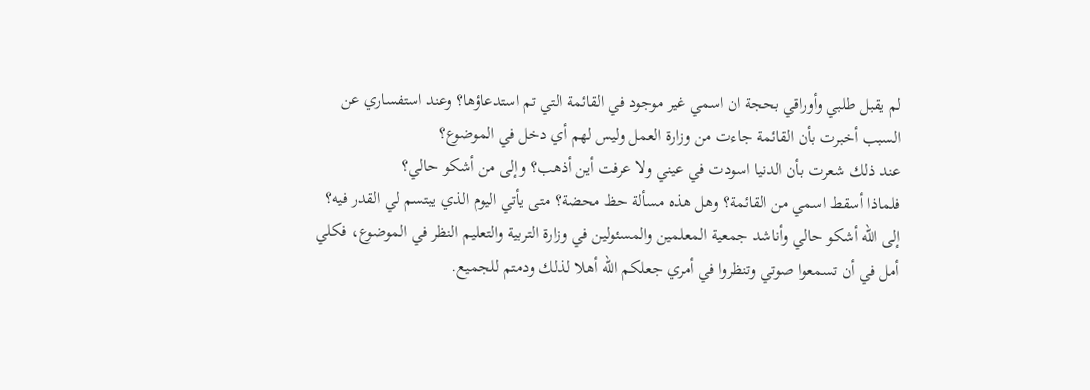لم يقبل طلبي وأوراقي بحجة ان اسمي غير موجود في القائمة التي تم استدعاؤها؟ وعند استفساري عن السبب أخبرت بأن القائمة جاءت من وزارة العمل وليس لهم أي دخل في الموضوع؟
عند ذلك شعرت بأن الدنيا اسودت في عيني ولا عرفت أين أذهب؟ وإلى من أشكو حالي؟
فلماذا أسقط اسمي من القائمة؟ وهل هذه مسألة حظ محضة؟ متى يأتي اليوم الذي يبتسم لي القدر فيه؟
إلى الله أشكو حالي وأناشد جمعية المعلمين والمسئولين في وزارة التربية والتعليم النظر في الموضوع، فكلي أمل في أن تسمعوا صوتي وتنظروا في أمري جعلكم الله أهلا لذلك ودمتم للجميع.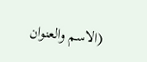(الاسم والعنوان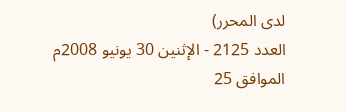لدى المحرر)
العدد 2125 - الإثنين 30 يونيو 2008م الموافق 25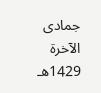جمادى الآخرة 1429هـ